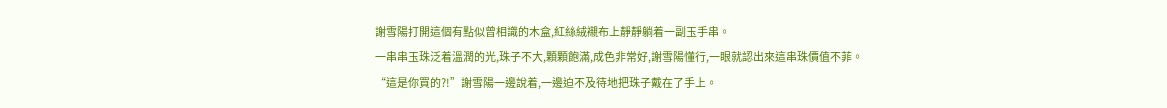謝雪陽打開這個有點似曾相識的木盒,紅絲絨襯布上靜靜躺着一副玉手串。
一串串玉珠泛着溫潤的光,珠子不大,顆顆飽滿,成色非常好,謝雪陽懂行,一眼就認出來這串珠價值不菲。
“這是你買的?!”謝雪陽一邊說着,一邊迫不及待地把珠子戴在了手上。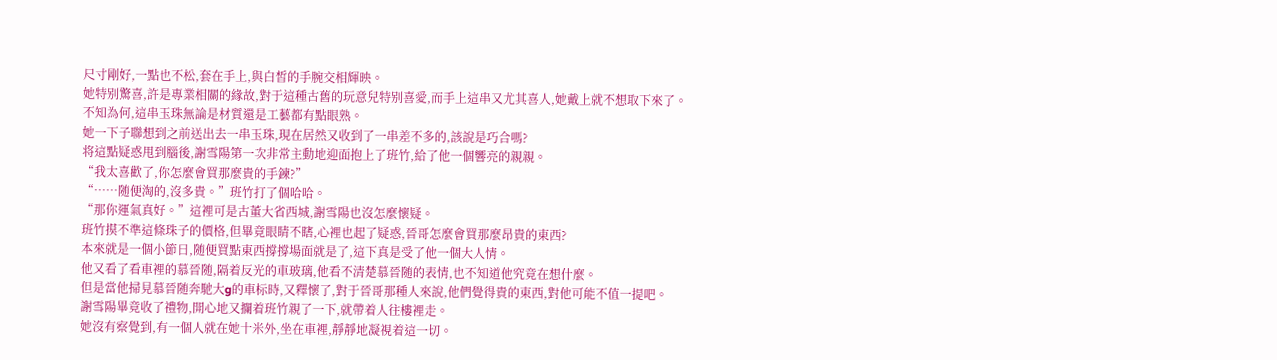尺寸剛好,一點也不松,套在手上,與白皙的手腕交相輝映。
她特别驚喜,許是專業相關的緣故,對于這種古舊的玩意兒特别喜愛,而手上這串又尤其喜人,她戴上就不想取下來了。
不知為何,這串玉珠無論是材質還是工藝都有點眼熟。
她一下子聯想到之前送出去一串玉珠,現在居然又收到了一串差不多的,該說是巧合嗎?
将這點疑惑甩到腦後,謝雪陽第一次非常主動地迎面抱上了班竹,給了他一個響亮的親親。
“我太喜歡了,你怎麼會買那麼貴的手鍊?”
“……随便淘的,沒多貴。”班竹打了個哈哈。
“那你運氣真好。”這裡可是古董大省西城,謝雪陽也沒怎麼懷疑。
班竹摸不準這條珠子的價格,但畢竟眼睛不瞎,心裡也起了疑惑,晉哥怎麼會買那麼昂貴的東西?
本來就是一個小節日,随便買點東西撐撐場面就是了,這下真是受了他一個大人情。
他又看了看車裡的慕晉随,隔着反光的車玻璃,他看不清楚慕晉随的表情,也不知道他究竟在想什麼。
但是當他掃見慕晉随奔馳大g的車标時,又釋懷了,對于晉哥那種人來說,他們覺得貴的東西,對他可能不值一提吧。
謝雪陽畢竟收了禮物,開心地又攔着班竹親了一下,就帶着人往樓裡走。
她沒有察覺到,有一個人就在她十米外,坐在車裡,靜靜地凝視着這一切。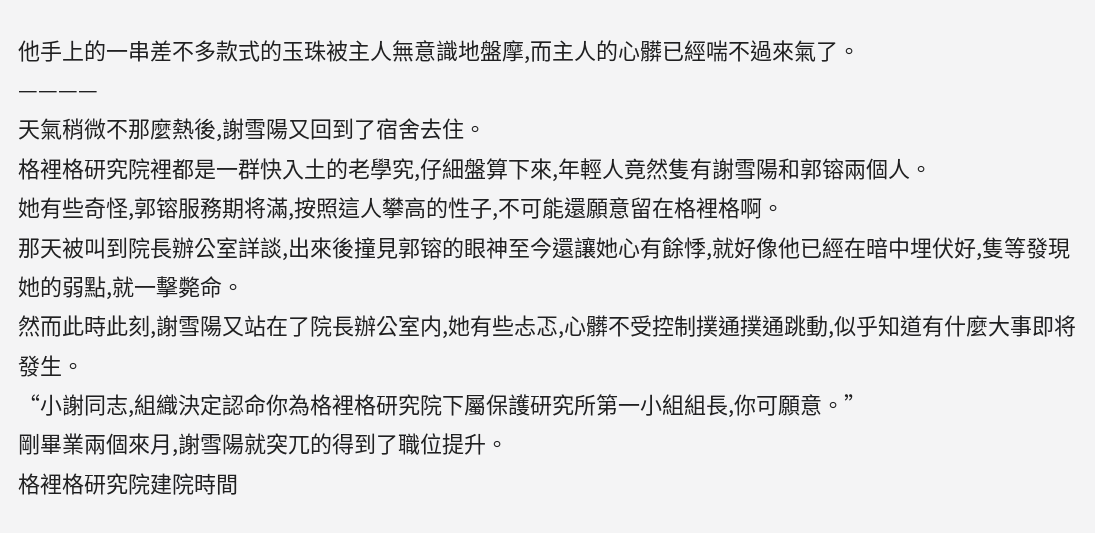他手上的一串差不多款式的玉珠被主人無意識地盤摩,而主人的心髒已經喘不過來氣了。
————
天氣稍微不那麼熱後,謝雪陽又回到了宿舍去住。
格裡格研究院裡都是一群快入土的老學究,仔細盤算下來,年輕人竟然隻有謝雪陽和郭镕兩個人。
她有些奇怪,郭镕服務期将滿,按照這人攀高的性子,不可能還願意留在格裡格啊。
那天被叫到院長辦公室詳談,出來後撞見郭镕的眼神至今還讓她心有餘悸,就好像他已經在暗中埋伏好,隻等發現她的弱點,就一擊斃命。
然而此時此刻,謝雪陽又站在了院長辦公室内,她有些忐忑,心髒不受控制撲通撲通跳動,似乎知道有什麼大事即将發生。
“小謝同志,組織決定認命你為格裡格研究院下屬保護研究所第一小組組長,你可願意。”
剛畢業兩個來月,謝雪陽就突兀的得到了職位提升。
格裡格研究院建院時間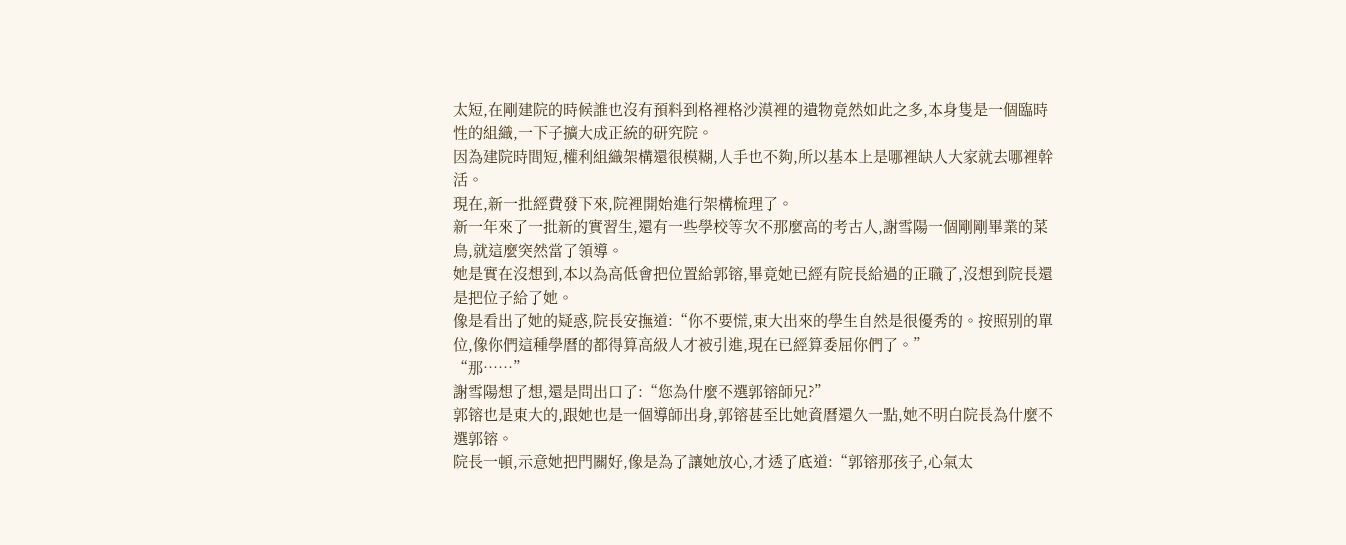太短,在剛建院的時候誰也沒有預料到格裡格沙漠裡的遺物竟然如此之多,本身隻是一個臨時性的組織,一下子擴大成正統的研究院。
因為建院時間短,權利組織架構還很模糊,人手也不夠,所以基本上是哪裡缺人大家就去哪裡幹活。
現在,新一批經費發下來,院裡開始進行架構梳理了。
新一年來了一批新的實習生,還有一些學校等次不那麼高的考古人,謝雪陽一個剛剛畢業的菜鳥,就這麼突然當了領導。
她是實在沒想到,本以為高低會把位置給郭镕,畢竟她已經有院長給過的正職了,沒想到院長還是把位子給了她。
像是看出了她的疑惑,院長安撫道:“你不要慌,東大出來的學生自然是很優秀的。按照别的單位,像你們這種學曆的都得算高級人才被引進,現在已經算委屈你們了。”
“那……”
謝雪陽想了想,還是問出口了:“您為什麼不選郭镕師兄?”
郭镕也是東大的,跟她也是一個導師出身,郭镕甚至比她資曆還久一點,她不明白院長為什麼不選郭镕。
院長一頓,示意她把門關好,像是為了讓她放心,才透了底道:“郭镕那孩子,心氣太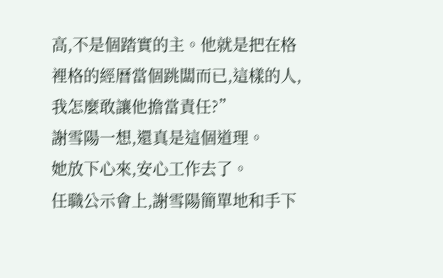高,不是個踏實的主。他就是把在格裡格的經曆當個跳闆而已,這樣的人,我怎麼敢讓他擔當責任?”
謝雪陽一想,還真是這個道理。
她放下心來,安心工作去了。
任職公示會上,謝雪陽簡單地和手下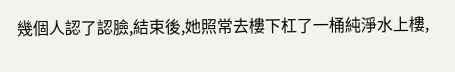幾個人認了認臉,結束後,她照常去樓下杠了一桶純淨水上樓,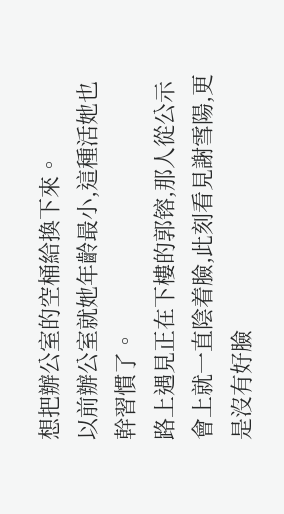想把辦公室的空桶給換下來。
以前辦公室就她年齡最小,這種活她也幹習慣了。
路上遇見正在下樓的郭镕,那人從公示會上就一直陰着臉,此刻看見謝雪陽,更是沒有好臉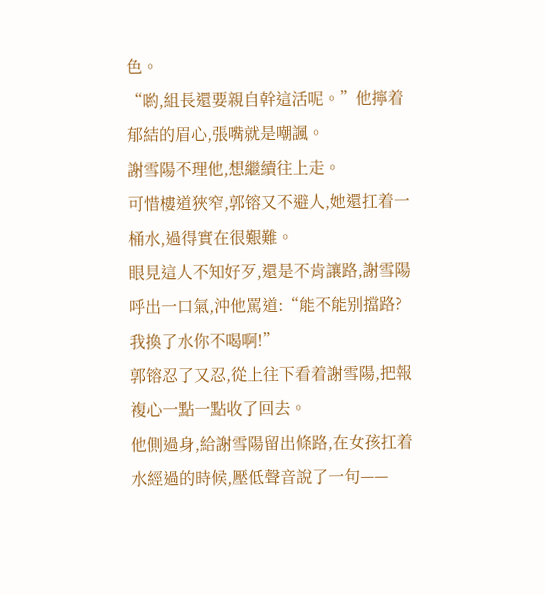色。
“喲,組長還要親自幹這活呢。”他擰着郁結的眉心,張嘴就是嘲諷。
謝雪陽不理他,想繼續往上走。
可惜樓道狹窄,郭镕又不避人,她還扛着一桶水,過得實在很艱難。
眼見這人不知好歹,還是不肯讓路,謝雪陽呼出一口氣,沖他罵道:“能不能别擋路?我換了水你不喝啊!”
郭镕忍了又忍,從上往下看着謝雪陽,把報複心一點一點收了回去。
他側過身,給謝雪陽留出條路,在女孩扛着水經過的時候,壓低聲音說了一句——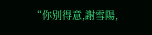“你别得意,謝雪陽,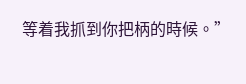等着我抓到你把柄的時候。”